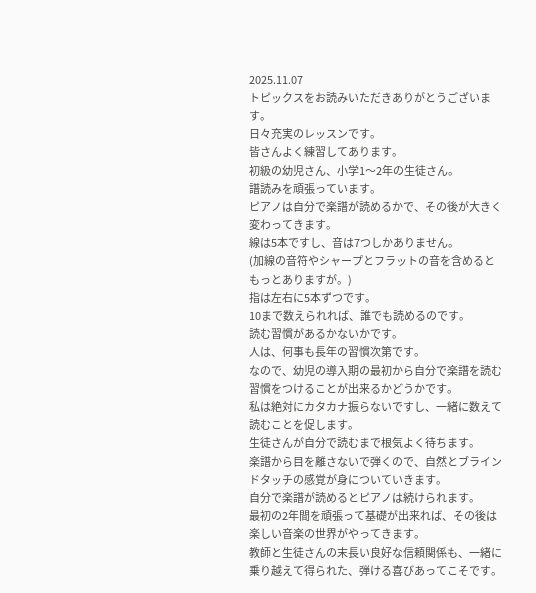2025.11.07
トピックスをお読みいただきありがとうございます。
日々充実のレッスンです。
皆さんよく練習してあります。
初級の幼児さん、小学1〜2年の生徒さん。
譜読みを頑張っています。
ピアノは自分で楽譜が読めるかで、その後が大きく変わってきます。
線は5本ですし、音は7つしかありません。
(加線の音符やシャープとフラットの音を含めるともっとありますが。)
指は左右に5本ずつです。
10まで数えられれば、誰でも読めるのです。
読む習慣があるかないかです。
人は、何事も長年の習慣次第です。
なので、幼児の導入期の最初から自分で楽譜を読む習慣をつけることが出来るかどうかです。
私は絶対にカタカナ振らないですし、一緒に数えて読むことを促します。
生徒さんが自分で読むまで根気よく待ちます。
楽譜から目を離さないで弾くので、自然とブラインドタッチの感覚が身についていきます。
自分で楽譜が読めるとピアノは続けられます。
最初の2年間を頑張って基礎が出来れば、その後は楽しい音楽の世界がやってきます。
教師と生徒さんの末長い良好な信頼関係も、一緒に乗り越えて得られた、弾ける喜びあってこそです。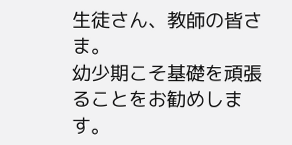生徒さん、教師の皆さま。
幼少期こそ基礎を頑張ることをお勧めします。